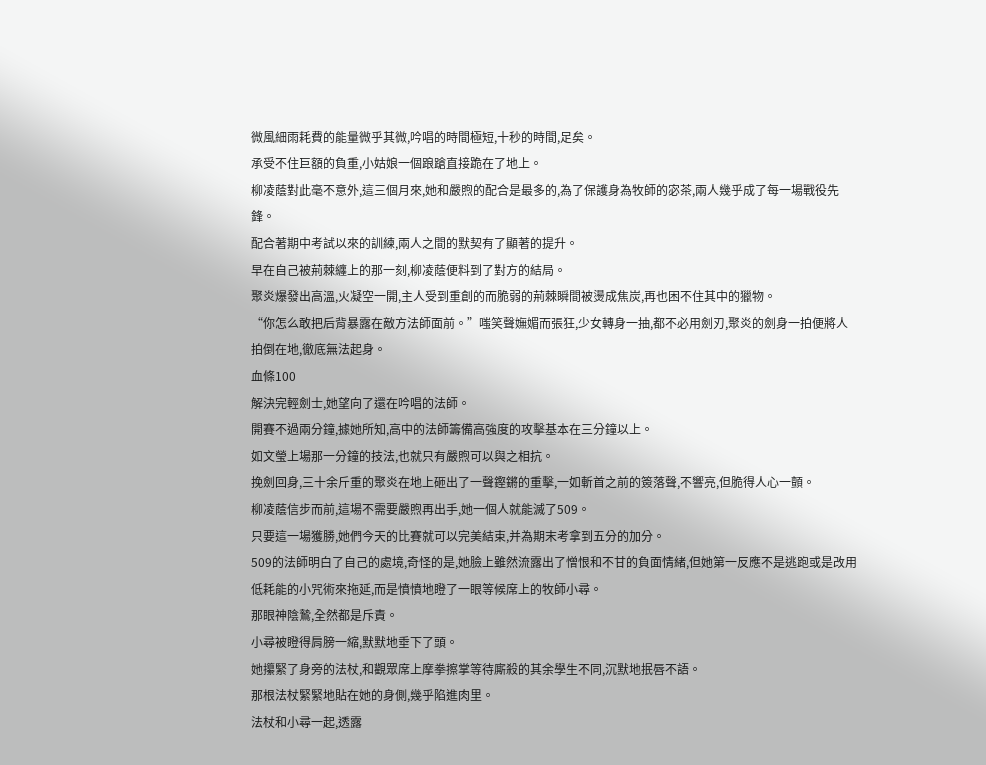微風細雨耗費的能量微乎其微,吟唱的時間極短,十秒的時間,足矣。
承受不住巨額的負重,小姑娘一個踉蹌直接跪在了地上。
柳凌蔭對此毫不意外,這三個月來,她和嚴煦的配合是最多的,為了保護身為牧師的宓茶,兩人幾乎成了每一場戰役先鋒。
配合著期中考試以來的訓練,兩人之間的默契有了顯著的提升。
早在自己被荊棘纏上的那一刻,柳凌蔭便料到了對方的結局。
聚炎爆發出高溫,火凝空一開,主人受到重創的而脆弱的荊棘瞬間被燙成焦炭,再也困不住其中的獵物。
“你怎么敢把后背暴露在敵方法師面前。”嗤笑聲嫵媚而張狂,少女轉身一抽,都不必用劍刃,聚炎的劍身一拍便將人拍倒在地,徹底無法起身。
血條100
解決完輕劍士,她望向了還在吟唱的法師。
開賽不過兩分鐘,據她所知,高中的法師籌備高強度的攻擊基本在三分鐘以上。
如文瑩上場那一分鐘的技法,也就只有嚴煦可以與之相抗。
挽劍回身,三十余斤重的聚炎在地上砸出了一聲鏗鏘的重擊,一如斬首之前的簽落聲,不響亮,但脆得人心一顫。
柳凌蔭信步而前,這場不需要嚴煦再出手,她一個人就能滅了509。
只要這一場獲勝,她們今天的比賽就可以完美結束,并為期末考拿到五分的加分。
509的法師明白了自己的處境,奇怪的是,她臉上雖然流露出了憎恨和不甘的負面情緒,但她第一反應不是逃跑或是改用低耗能的小咒術來拖延,而是憤憤地瞪了一眼等候席上的牧師小尋。
那眼神陰鷙,全然都是斥責。
小尋被瞪得肩膀一縮,默默地垂下了頭。
她攥緊了身旁的法杖,和觀眾席上摩拳擦掌等待廝殺的其余學生不同,沉默地抿唇不語。
那根法杖緊緊地貼在她的身側,幾乎陷進肉里。
法杖和小尋一起,透露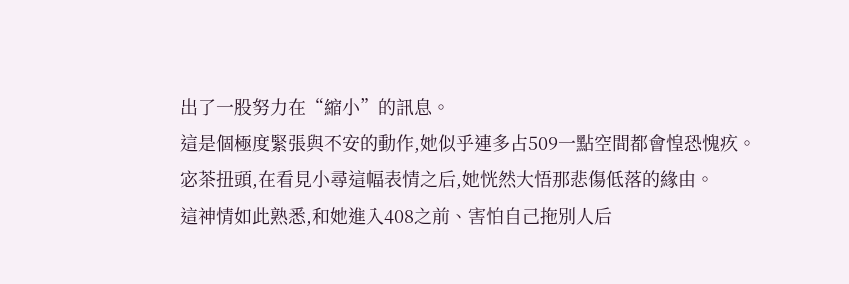出了一股努力在“縮小”的訊息。
這是個極度緊張與不安的動作,她似乎連多占509一點空間都會惶恐愧疚。
宓茶扭頭,在看見小尋這幅表情之后,她恍然大悟那悲傷低落的緣由。
這神情如此熟悉,和她進入408之前、害怕自己拖別人后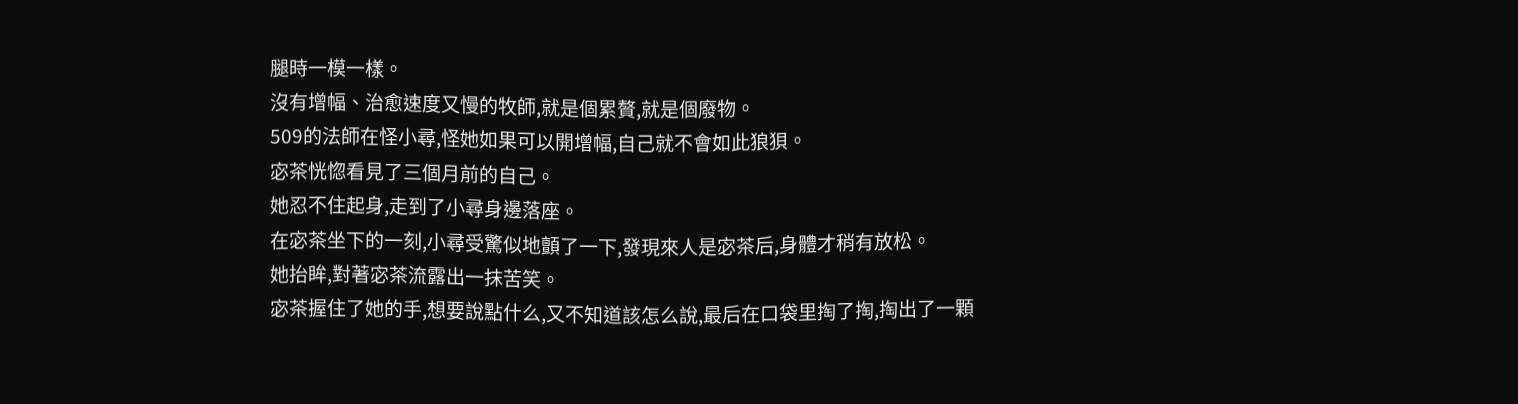腿時一模一樣。
沒有增幅、治愈速度又慢的牧師,就是個累贅,就是個廢物。
509的法師在怪小尋,怪她如果可以開增幅,自己就不會如此狼狽。
宓茶恍惚看見了三個月前的自己。
她忍不住起身,走到了小尋身邊落座。
在宓茶坐下的一刻,小尋受驚似地顫了一下,發現來人是宓茶后,身體才稍有放松。
她抬眸,對著宓茶流露出一抹苦笑。
宓茶握住了她的手,想要說點什么,又不知道該怎么說,最后在口袋里掏了掏,掏出了一顆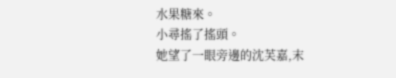水果糖來。
小尋搖了搖頭。
她望了一眼旁邊的沈芙嘉,末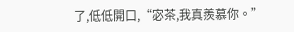了,低低開口,“宓茶,我真羨慕你。”